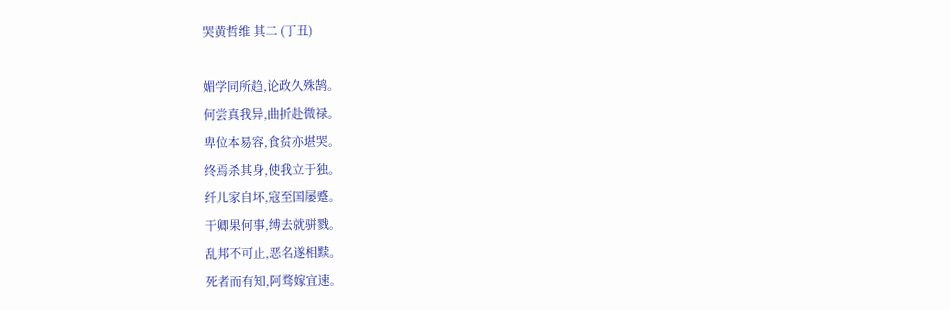哭黄哲维 其二 (丁丑)

媚学同所趋,论政久殊鹄。
何尝真我异,曲折赴微禄。
卑位本易容,食贫亦堪哭。
终焉杀其身,使我立于独。
纤儿家自坏,寇至国屡蹙。
干卿果何事,缚去就骈戮。
乱邦不可止,恶名遂相黩。
死者而有知,阿骛嫁宜速。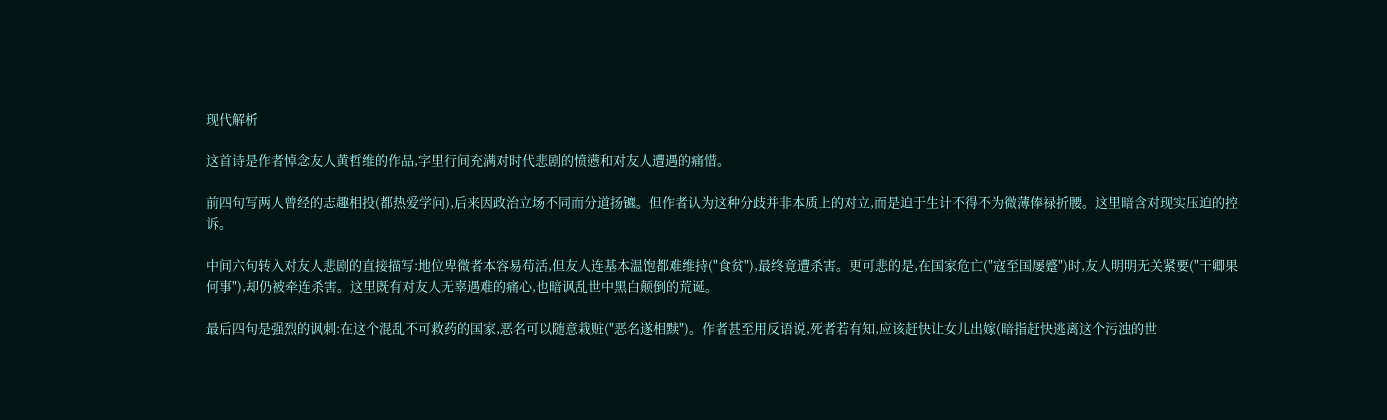现代解析

这首诗是作者悼念友人黄哲维的作品,字里行间充满对时代悲剧的愤懑和对友人遭遇的痛惜。

前四句写两人曾经的志趣相投(都热爱学问),后来因政治立场不同而分道扬镳。但作者认为这种分歧并非本质上的对立,而是迫于生计不得不为微薄俸禄折腰。这里暗含对现实压迫的控诉。

中间六句转入对友人悲剧的直接描写:地位卑微者本容易苟活,但友人连基本温饱都难维持("食贫"),最终竟遭杀害。更可悲的是,在国家危亡("寇至国屡蹙")时,友人明明无关紧要("干卿果何事"),却仍被牵连杀害。这里既有对友人无辜遇难的痛心,也暗讽乱世中黑白颠倒的荒诞。

最后四句是强烈的讽刺:在这个混乱不可救药的国家,恶名可以随意栽赃("恶名遂相黩")。作者甚至用反语说,死者若有知,应该赶快让女儿出嫁(暗指赶快逃离这个污浊的世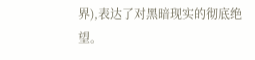界),表达了对黑暗现实的彻底绝望。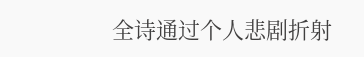全诗通过个人悲剧折射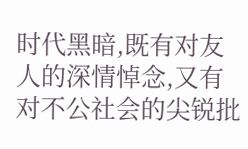时代黑暗,既有对友人的深情悼念,又有对不公社会的尖锐批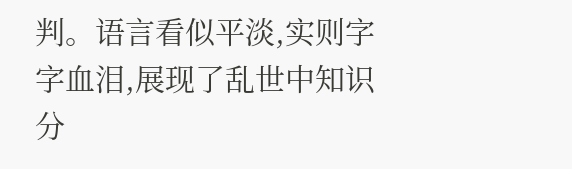判。语言看似平淡,实则字字血泪,展现了乱世中知识分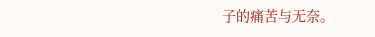子的痛苦与无奈。